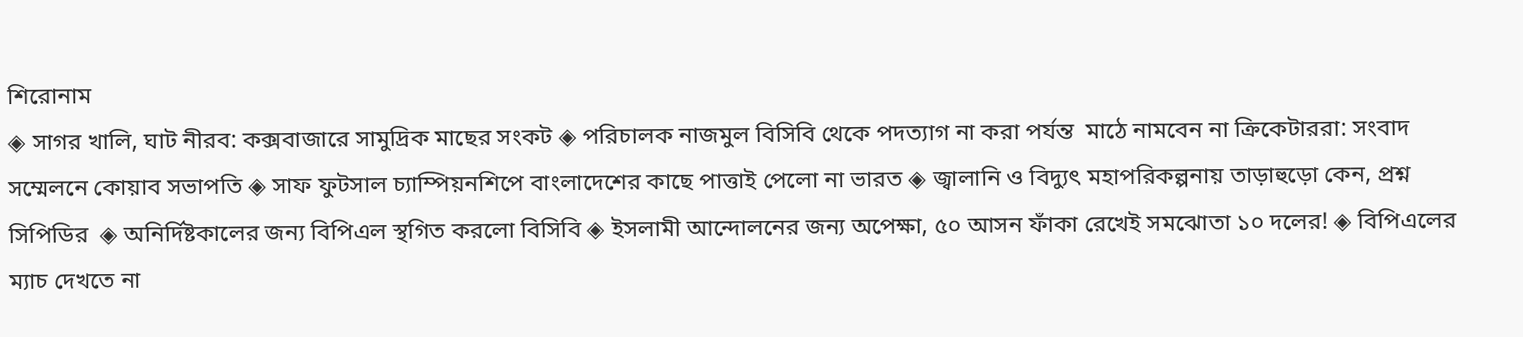শিরোনাম
◈ সাগর খালি, ঘাট নীরব: কক্সবাজারে সামুদ্রিক মাছের সংকট ◈ প‌রিচালক নাজমুল বি‌সি‌বি থে‌কে পদত‌্যাগ না করা পর্যন্ত  মাঠে নামবেন না ক্রিকেটাররা: সংবাদ স‌ম্মেল‌নে কোয়াব সভাপ‌তি ◈ সাফ ফুটসাল চ‌্যা‌ম্পিয়ন‌শি‌পে বাংলা‌দে‌শের কা‌ছে পাত্তাই পে‌লো না ভারত ◈ জ্বালানি ও বিদ্যুৎ মহাপরিকল্পনায় তাড়াহুড়ো কেন, প্রশ্ন সিপিডির  ◈ অনির্দিষ্টকালের জন্য বিপিএল স্থগিত করলো বিসিবি ◈ ইসলামী আন্দোলনের জন্য অপেক্ষা, ৫০ আসন ফাঁকা রেখেই সমঝোতা ১০ দলের! ◈ বিপিএলের ম্যাচ দেখতে না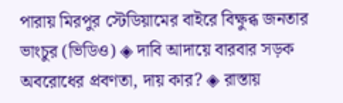পারায় মিরপুর স্টেডিয়ামের বাইরে বিক্ষুব্ধ জনতার ভাংচুর (ভিডিও) ◈ দাবি আদায়ে বারবার সড়ক অবরোধের প্রবণতা, দায় কার? ◈ রাস্তায়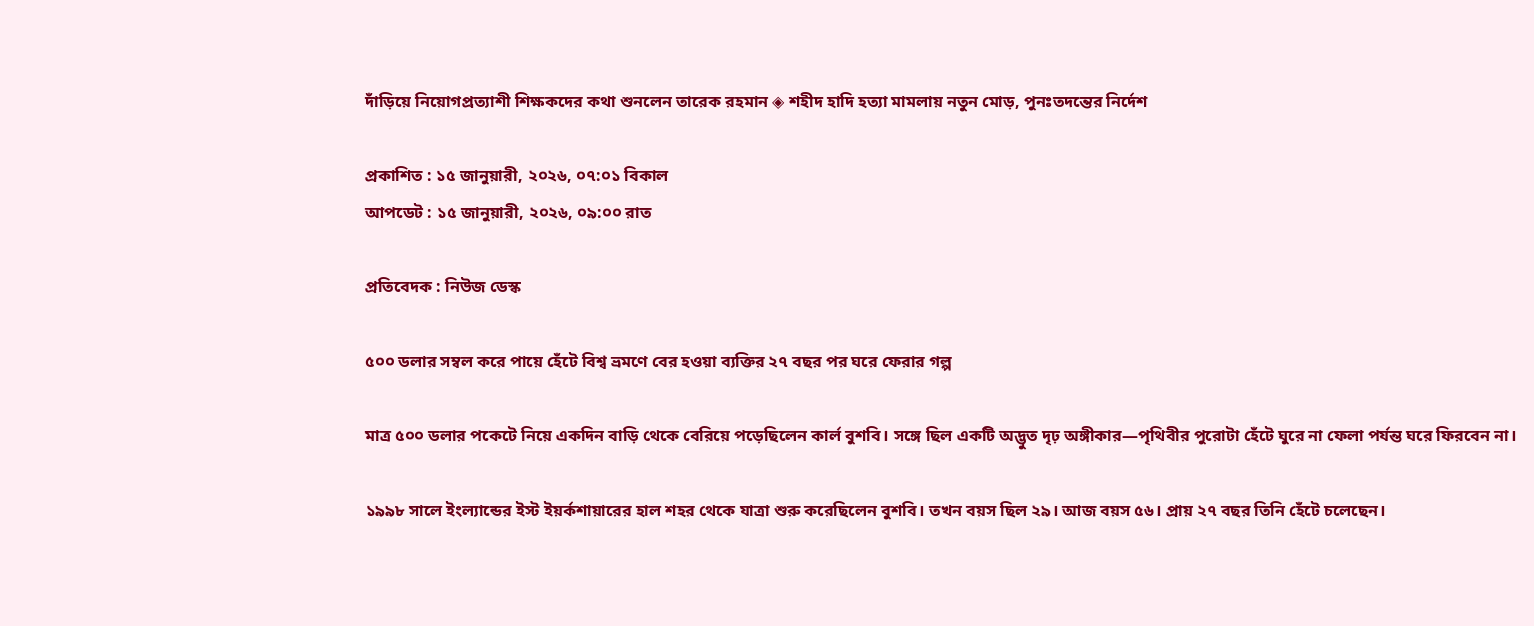দাঁড়িয়ে নিয়োগপ্রত্যাশী শিক্ষকদের কথা শুনলেন তারেক রহমান ◈ শহীদ হাদি হত্যা মামলায় নতুন মোড়, পুনঃতদন্তের নির্দেশ

প্রকাশিত : ১৫ জানুয়ারী, ২০২৬, ০৭:০১ বিকাল
আপডেট : ১৫ জানুয়ারী, ২০২৬, ০৯:০০ রাত

প্রতিবেদক : নিউজ ডেস্ক

৫০০ ডলার সম্বল করে পায়ে হেঁটে বিশ্ব ভ্রমণে বের হওয়া ব্যক্তির ২৭ বছর পর ঘরে ফেরার গল্প

মাত্র ৫০০ ডলার পকেটে নিয়ে একদিন বাড়ি থেকে বেরিয়ে পড়েছিলেন কার্ল বুশবি। সঙ্গে ছিল একটি অদ্ভুত দৃঢ় অঙ্গীকার—পৃথিবীর পুরোটা হেঁটে ঘুরে না ফেলা পর্যন্ত ঘরে ফিরবেন না।

১৯৯৮ সালে ইংল্যান্ডের ইস্ট ইয়র্কশায়ারের হাল শহর থেকে যাত্রা শুরু করেছিলেন বুশবি। তখন বয়স ছিল ২৯। আজ বয়স ৫৬। প্রায় ২৭ বছর তিনি হেঁটে চলেছেন।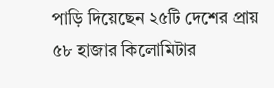পাড়ি দিয়েছেন ২৫টি দেশের প্রায় ৫৮ হাজার কিলোমিটার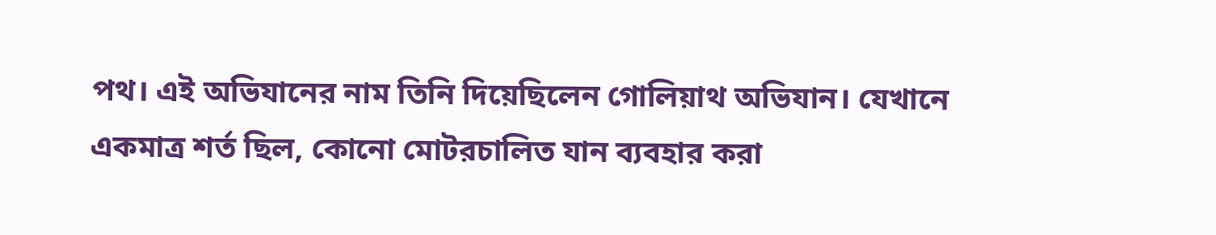পথ। এই অভিযানের নাম তিনি দিয়েছিলেন গোলিয়াথ অভিযান। যেখানে একমাত্র শর্ত ছিল, কোনো মোটরচালিত যান ব্যবহার করা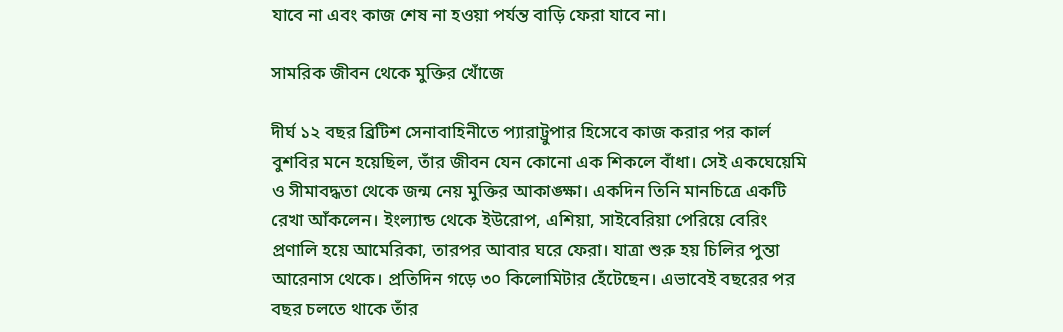যাবে না এবং কাজ শেষ না হওয়া পর্যন্ত বাড়ি ফেরা যাবে না।

সামরিক জীবন থেকে মুক্তির খোঁজে

দীর্ঘ ১২ বছর ব্রিটিশ সেনাবাহিনীতে প্যারাট্রুপার হিসেবে কাজ করার পর কার্ল বুশবির মনে হয়েছিল, তাঁর জীবন যেন কোনো এক শিকলে বাঁধা। সেই একঘেয়েমি ও সীমাবদ্ধতা থেকে জন্ম নেয় মুক্তির আকাঙ্ক্ষা। একদিন তিনি মানচিত্রে একটি রেখা আঁকলেন। ইংল্যান্ড থেকে ইউরোপ, এশিয়া, সাইবেরিয়া পেরিয়ে বেরিং প্রণালি হয়ে আমেরিকা, তারপর আবার ঘরে ফেরা। যাত্রা শুরু হয় চিলির পুন্তা আরেনাস থেকে। প্রতিদিন গড়ে ৩০ কিলোমিটার হেঁটেছেন। এভাবেই বছরের পর বছর চলতে থাকে তাঁর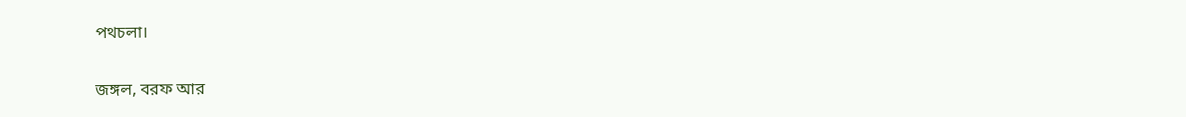পথচলা।

জঙ্গল, বরফ আর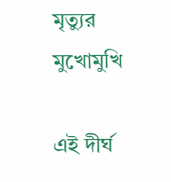মৃত্যুর মুখোমুখি

এই দীর্ঘ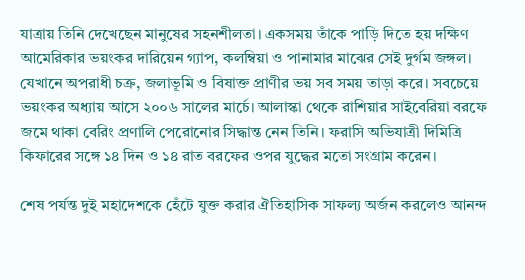যাত্রায় তিনি দেখেছেন মানুষের সহনশীলতা। একসময় তাঁকে পাড়ি দিতে হয় দক্ষিণ আমেরিকার ভয়ংকর দারিয়েন গ্যাপ, কলম্বিয়া ও পানামার মাঝের সেই দুর্গম জঙ্গল। যেখানে অপরাধী চক্র, জলাভূমি ও বিষাক্ত প্রাণীর ভয় সব সময় তাড়া করে। সবচেয়ে ভয়ংকর অধ্যায় আসে ২০০৬ সালের মার্চে। আলাস্কা থেকে রাশিয়ার সাইবেরিয়া বরফে জমে থাকা বেরিং প্রণালি পেরোনোর সিদ্ধান্ত নেন তিনি। ফরাসি অভিযাত্রী দিমিত্রি কিফারের সঙ্গে ১৪ দিন ও ১৪ রাত বরফের ওপর যুদ্ধের মতো সংগ্রাম করেন।

শেষ পর্যন্ত দুই মহাদেশকে হেঁটে যুক্ত করার ঐতিহাসিক সাফল্য অর্জন করলেও আনন্দ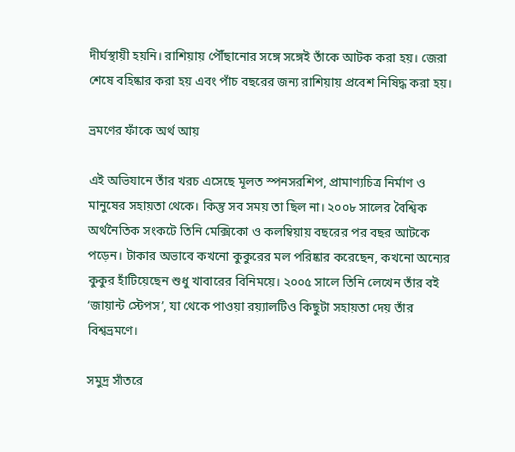দীর্ঘস্থায়ী হয়নি। রাশিয়ায় পৌঁছানোর সঙ্গে সঙ্গেই তাঁকে আটক করা হয়। জেরা শেষে বহিষ্কার করা হয় এবং পাঁচ বছরের জন্য রাশিয়ায় প্রবেশ নিষিদ্ধ করা হয়।

ভ্রমণের ফাঁকে অর্থ আয়

এই অভিযানে তাঁর খরচ এসেছে মূলত স্পনসরশিপ, প্রামাণ্যচিত্র নির্মাণ ও মানুষের সহায়তা থেকে। কিন্তু সব সময় তা ছিল না। ২০০৮ সালের বৈশ্বিক অর্থনৈতিক সংকটে তিনি মেক্সিকো ও কলম্বিয়ায় বছরের পর বছর আটকে পড়েন। টাকার অভাবে কখনো কুকুরের মল পরিষ্কার করেছেন, কখনো অন্যের কুকুর হাঁটিয়েছেন শুধু খাবারের বিনিময়ে। ২০০৫ সালে তিনি লেখেন তাঁর বই ‘জায়ান্ট স্টেপস’, যা থেকে পাওয়া রয়্যালটিও কিছুটা সহায়তা দেয় তাঁর বিশ্বভ্রমণে।

সমুদ্র সাঁতরে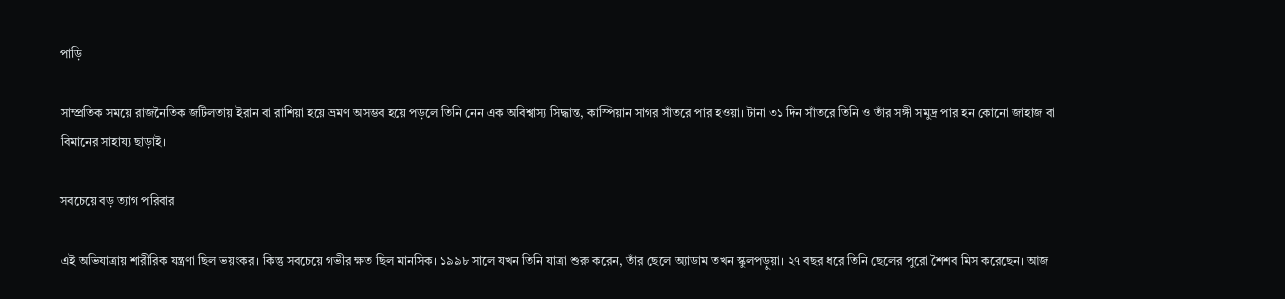পাড়ি

সাম্প্রতিক সময়ে রাজনৈতিক জটিলতায় ইরান বা রাশিয়া হয়ে ভ্রমণ অসম্ভব হয়ে পড়লে তিনি নেন এক অবিশ্বাস্য সিদ্ধান্ত, কাস্পিয়ান সাগর সাঁতরে পার হওয়া। টানা ৩১ দিন সাঁতরে তিনি ও তাঁর সঙ্গী সমুদ্র পার হন কোনো জাহাজ বা বিমানের সাহায্য ছাড়াই।

সবচেয়ে বড় ত্যাগ পরিবার

এই অভিযাত্রায় শারীরিক যন্ত্রণা ছিল ভয়ংকর। কিন্তু সবচেয়ে গভীর ক্ষত ছিল মানসিক। ১৯৯৮ সালে যখন তিনি যাত্রা শুরু করেন, তাঁর ছেলে অ্যাডাম তখন স্কুলপড়ুয়া। ২৭ বছর ধরে তিনি ছেলের পুরো শৈশব মিস করেছেন। আজ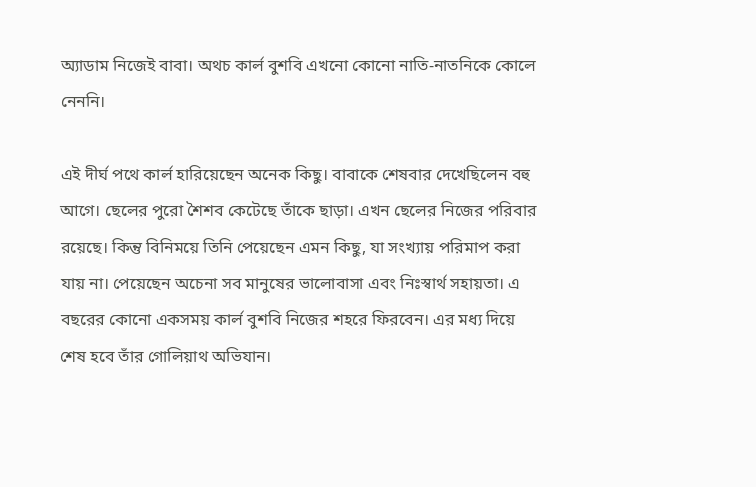অ্যাডাম নিজেই বাবা। অথচ কার্ল বুশবি এখনো কোনো নাতি-নাতনিকে কোলে নেননি।

এই দীর্ঘ পথে কার্ল হারিয়েছেন অনেক কিছু। বাবাকে শেষবার দেখেছিলেন বহু আগে। ছেলের পুরো শৈশব কেটেছে তাঁকে ছাড়া। এখন ছেলের নিজের পরিবার রয়েছে। কিন্তু বিনিময়ে তিনি পেয়েছেন এমন কিছু, যা সংখ্যায় পরিমাপ করা যায় না। পেয়েছেন অচেনা সব মানুষের ভালোবাসা এবং নিঃস্বার্থ সহায়তা। এ বছরের কোনো একসময় কার্ল বুশবি নিজের শহরে ফিরবেন। এর মধ্য দিয়ে শেষ হবে তাঁর গোলিয়াথ অভিযান।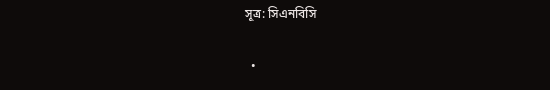সূত্র: সিএনবিসি

  •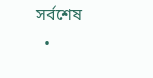সর্বশেষ
  •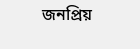জনপ্রিয়